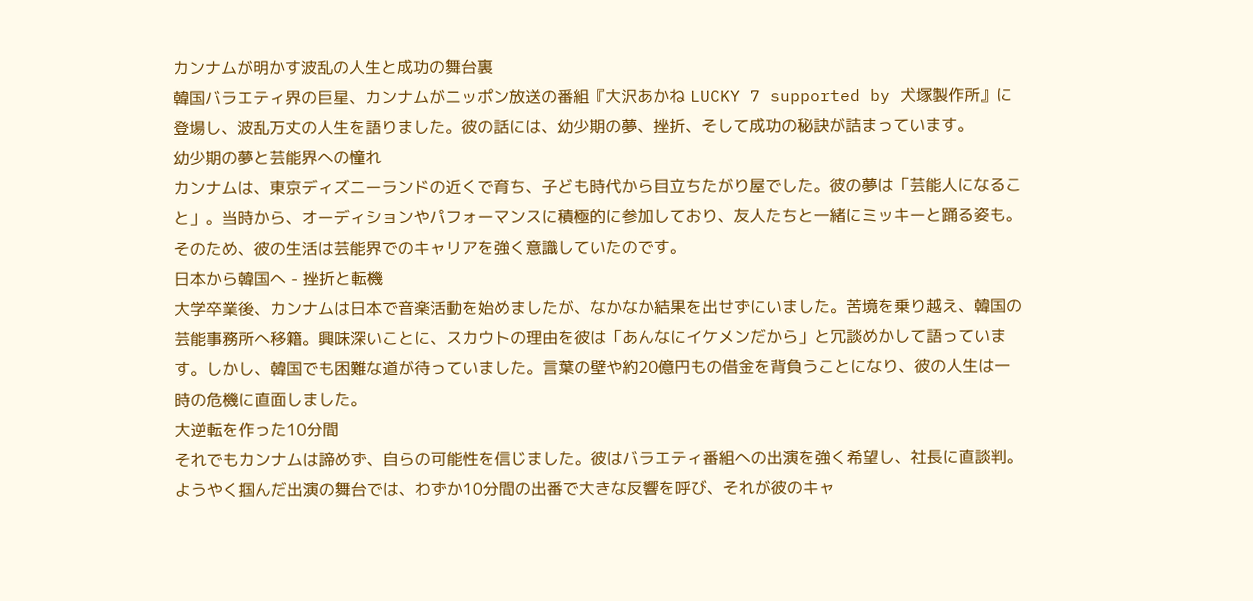カンナムが明かす波乱の人生と成功の舞台裏
韓国バラエティ界の巨星、カンナムがニッポン放送の番組『大沢あかね LUCKY 7 supported by 犬塚製作所』に登場し、波乱万丈の人生を語りました。彼の話には、幼少期の夢、挫折、そして成功の秘訣が詰まっています。
幼少期の夢と芸能界への憧れ
カンナムは、東京ディズニーランドの近くで育ち、子ども時代から目立ちたがり屋でした。彼の夢は「芸能人になること」。当時から、オーディションやパフォーマンスに積極的に参加しており、友人たちと一緒にミッキーと踊る姿も。そのため、彼の生活は芸能界でのキャリアを強く意識していたのです。
日本から韓国へ - 挫折と転機
大学卒業後、カンナムは日本で音楽活動を始めましたが、なかなか結果を出せずにいました。苦境を乗り越え、韓国の芸能事務所へ移籍。興味深いことに、スカウトの理由を彼は「あんなにイケメンだから」と冗談めかして語っています。しかし、韓国でも困難な道が待っていました。言葉の壁や約20億円もの借金を背負うことになり、彼の人生は一時の危機に直面しました。
大逆転を作った10分間
それでもカンナムは諦めず、自らの可能性を信じました。彼はバラエティ番組への出演を強く希望し、社長に直談判。ようやく掴んだ出演の舞台では、わずか10分間の出番で大きな反響を呼び、それが彼のキャ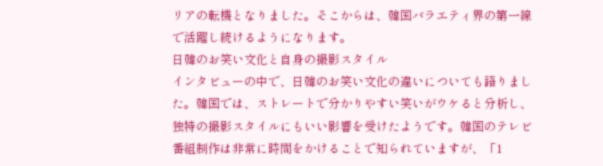リアの転機となりました。そこからは、韓国バラエティ界の第一線で活躍し続けるようになります。
日韓のお笑い文化と自身の撮影スタイル
インタビューの中で、日韓のお笑い文化の違いについても語りました。韓国では、ストレートで分かりやすい笑いがウケると分析し、独特の撮影スタイルにもいい影響を受けたようです。韓国のテレビ番組制作は非常に時間をかけることで知られていますが、「1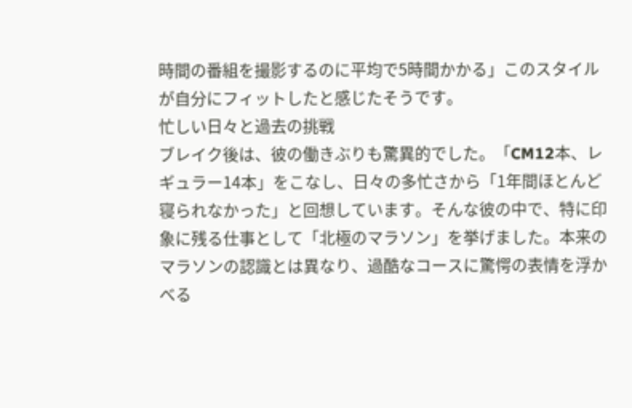時間の番組を撮影するのに平均で5時間かかる」このスタイルが自分にフィットしたと感じたそうです。
忙しい日々と過去の挑戦
ブレイク後は、彼の働きぶりも驚異的でした。「CM12本、レギュラー14本」をこなし、日々の多忙さから「1年間ほとんど寝られなかった」と回想しています。そんな彼の中で、特に印象に残る仕事として「北極のマラソン」を挙げました。本来のマラソンの認識とは異なり、過酷なコースに驚愕の表情を浮かべる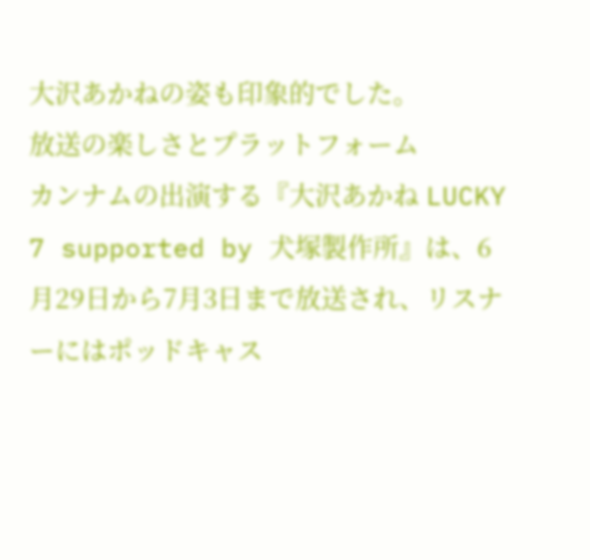大沢あかねの姿も印象的でした。
放送の楽しさとプラットフォーム
カンナムの出演する『大沢あかね LUCKY 7 supported by 犬塚製作所』は、6月29日から7月3日まで放送され、リスナーにはポッドキャス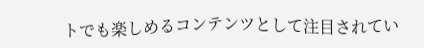トでも楽しめるコンテンツとして注目されてい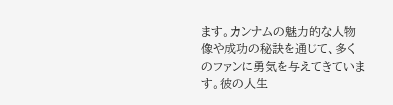ます。カンナムの魅力的な人物像や成功の秘訣を通じて、多くのファンに勇気を与えてきています。彼の人生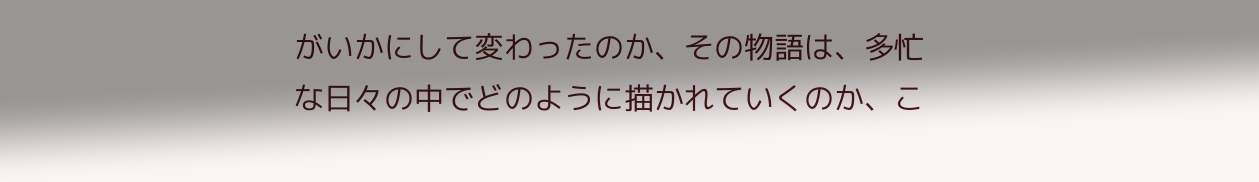がいかにして変わったのか、その物語は、多忙な日々の中でどのように描かれていくのか、こ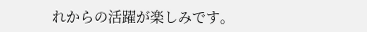れからの活躍が楽しみです。